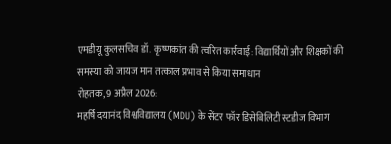एमडीयू कुलसचिव डॉ. कृष्णकांत की त्वरित कार्रवाई: विद्यार्थियों और शिक्षकों की समस्या को जायज मान तत्काल प्रभाव से किया समाधान
रोहतक, 9 अप्रैल 2026:
महर्षि दयानंद विश्वविद्यालय (MDU) के सेंटर फॉर डिसेबिलिटी स्टडीज विभाग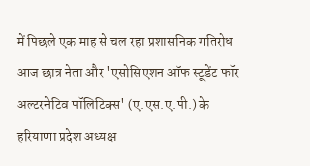में पिछले एक माह से चल रहा प्रशासनिक गतिरोध आज छात्र नेता और 'एसोसिएशन ऑफ स्टूडेंट फॉर अल्टरनेटिव पॉलिटिक्स' (ए.एस.ए.पी.) के हरियाणा प्रदेश अध्यक्ष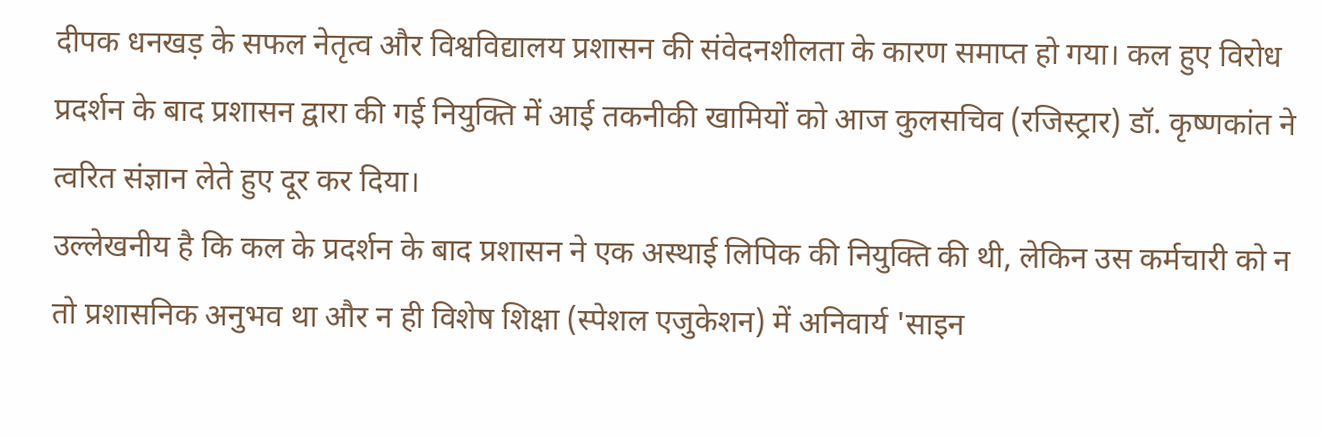दीपक धनखड़ के सफल नेतृत्व और विश्वविद्यालय प्रशासन की संवेदनशीलता के कारण समाप्त हो गया। कल हुए विरोध प्रदर्शन के बाद प्रशासन द्वारा की गई नियुक्ति में आई तकनीकी खामियों को आज कुलसचिव (रजिस्ट्रार) डॉ. कृष्णकांत ने त्वरित संज्ञान लेते हुए दूर कर दिया।
उल्लेखनीय है कि कल के प्रदर्शन के बाद प्रशासन ने एक अस्थाई लिपिक की नियुक्ति की थी, लेकिन उस कर्मचारी को न तो प्रशासनिक अनुभव था और न ही विशेष शिक्षा (स्पेशल एजुकेशन) में अनिवार्य 'साइन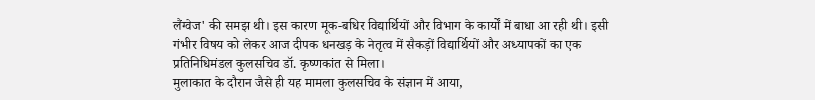लैंग्वेज' की समझ थी। इस कारण मूक-बधिर विद्यार्थियों और विभाग के कार्यों में बाधा आ रही थी। इसी गंभीर विषय को लेकर आज दीपक धनखड़ के नेतृत्व में सैकड़ों विद्यार्थियों और अध्यापकों का एक प्रतिनिधिमंडल कुलसचिव डॉ. कृष्णकांत से मिला।
मुलाकात के दौरान जैसे ही यह मामला कुलसचिव के संज्ञान में आया,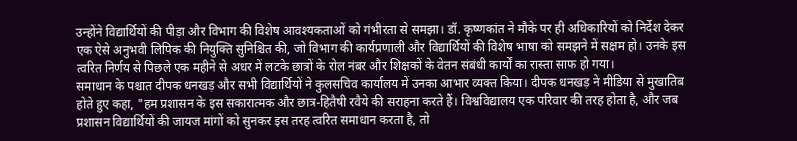उन्होंने विद्यार्थियों की पीड़ा और विभाग की विशेष आवश्यकताओं को गंभीरता से समझा। डॉ. कृष्णकांत ने मौके पर ही अधिकारियों को निर्देश देकर एक ऐसे अनुभवी लिपिक की नियुक्ति सुनिश्चित की, जो विभाग की कार्यप्रणाली और विद्यार्थियों की विशेष भाषा को समझने में सक्षम हो। उनके इस त्वरित निर्णय से पिछले एक महीने से अधर में लटके छात्रों के रोल नंबर और शिक्षकों के वेतन संबंधी कार्यों का रास्ता साफ हो गया।
समाधान के पश्चात दीपक धनखड़ और सभी विद्यार्थियों ने कुलसचिव कार्यालय में उनका आभार व्यक्त किया। दीपक धनखड़ ने मीडिया से मुखातिब होते हुए कहा, "हम प्रशासन के इस सकारात्मक और छात्र-हितैषी रवैये की सराहना करते हैं। विश्वविद्यालय एक परिवार की तरह होता है, और जब प्रशासन विद्यार्थियों की जायज मांगों को सुनकर इस तरह त्वरित समाधान करता है, तो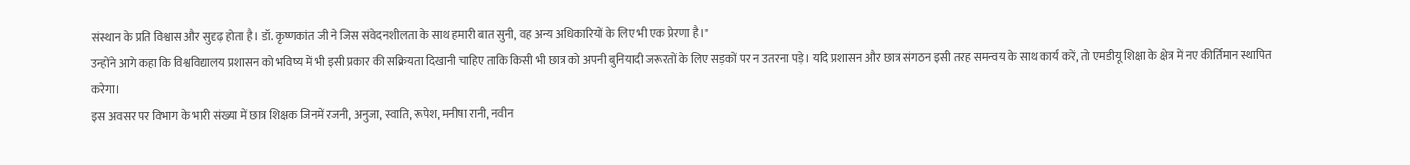संस्थान के प्रति विश्वास और सुदृढ़ होता है। डॉ. कृष्णकांत जी ने जिस संवेदनशीलता के साथ हमारी बात सुनी, वह अन्य अधिकारियों के लिए भी एक प्रेरणा है।"
उन्होंने आगे कहा कि विश्वविद्यालय प्रशासन को भविष्य में भी इसी प्रकार की सक्रियता दिखानी चाहिए ताकि किसी भी छात्र को अपनी बुनियादी जरूरतों के लिए सड़कों पर न उतरना पड़े। यदि प्रशासन और छात्र संगठन इसी तरह समन्वय के साथ कार्य करें, तो एमडीयू शिक्षा के क्षेत्र में नए कीर्तिमान स्थापित करेगा।
इस अवसर पर विभाग के भारी संख्या में छात्र शिक्षक जिनमें रजनी, अनुजा, स्वाति, रूपेश, मनीषा रानी, नवीन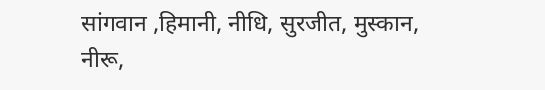सांगवान ,हिमानी, नीधि, सुरजीत, मुस्कान, नीरू,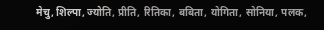मेचु, शिल्पा, ज्योति, प्रीति, रितिका, बबिता, योगिता, सोनिया, पलक,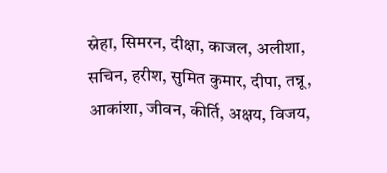स्नेहा, सिमरन, दीक्षा, काजल, अलीशा, सचिन, हरीश, सुमित कुमार, दीपा, तन्नू, आकांशा, जीवन, कीर्ति, अक्षय, विजय,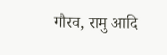गौरव, रामु आदि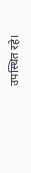उपस्थित रहे।